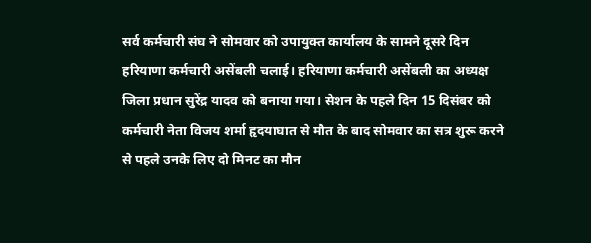सर्व कर्मचारी संघ ने सोमवार को उपायुक्त कार्यालय के सामने दूसरे दिन हरियाणा कर्मचारी असेंबली चलाई। हरियाणा कर्मचारी असेंबली का अध्यक्ष जिला प्रधान सुरेंद्र यादव को बनाया गया। सेशन के पहले दिन 15 दिसंबर को कर्मचारी नेता विजय शर्मा हृदयाघात से मौत के बाद सोमवार का सत्र शुरू करने से पहले उनके लिए दो मिनट का मौन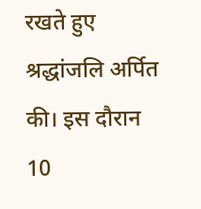रखते हुए श्रद्धांजलि अर्पित की। इस दौरान 10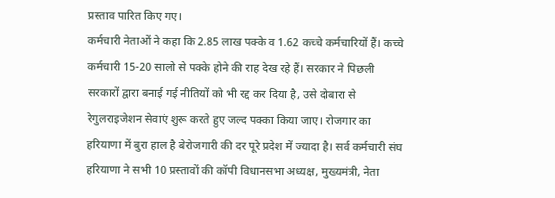प्रस्ताव पारित किए गए।
कर्मचारी नेताओं ने कहा कि 2.85 लाख पक्के व 1.62 कच्चे कर्मचारियों हैं। कच्चे कर्मचारी 15-20 सालो से पक्के होने की राह देख रहे हैं। सरकार ने पिछली सरकारों द्वारा बनाई गई नीतियों को भी रद्द कर दिया है, उसे दोबारा से रेगुलराइजेशन सेवाएं शुरू करते हुए जल्द पक्का किया जाए। रोजगार का हरियाणा में बुरा हाल है बेरोजगारी की दर पूरे प्रदेश में ज्यादा है। सर्व कर्मचारी संघ हरियाणा ने सभी 10 प्रस्तावों की कॉपी विधानसभा अध्यक्ष, मुख्यमंत्री, नेता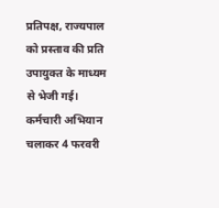प्रतिपक्ष, राज्यपाल को प्रस्ताव की प्रति उपायुक्त के माध्यम से भेजी गई। कर्मचारी अभियान चलाकर 4 फरवरी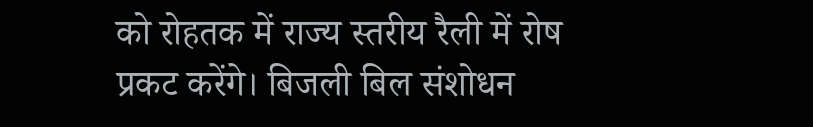को रोहतक में राज्य स्तरीय रैली में रोष प्रकट करेंगे। बिजली बिल संशोधन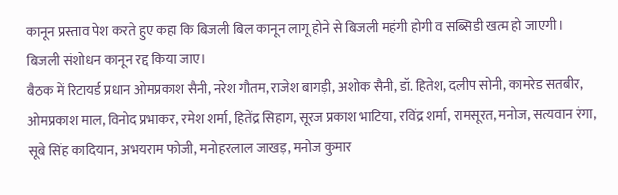कानून प्रस्ताव पेश करते हुए कहा कि बिजली बिल कानून लागू होने से बिजली महंगी होगी व सब्सिडी खत्म हो जाएगी। बिजली संशोधन कानून रद्द किया जाए।
बैठक में रिटायर्ड प्रधान ओमप्रकाश सैनी, नरेश गौतम, राजेश बागड़ी, अशोक सैनी, डॉ. हितेश, दलीप सोनी, कामरेड सतबीर, ओमप्रकाश माल, विनोद प्रभाकर, रमेश शर्मा, हितेंद्र सिहाग, सूरज प्रकाश भाटिया, रविंद्र शर्मा, रामसूरत, मनोज, सत्यवान रंगा, सूबे सिंह कादियान, अभयराम फोजी, मनोहरलाल जाखड़, मनोज कुमार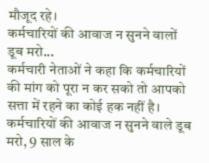मौजूद रहे।
कर्मचारियों की आवाज न सुनने वालों डूब मरो...
कर्मचारी नेताओं ने कहा कि कर्मचारियों की मांग को पूरा न कर सको तो आपको सत्ता में रहने का कोई हक नहीं है। कर्मचारियों की आवाज न सुनने वाले डूब मरो, 9 साल के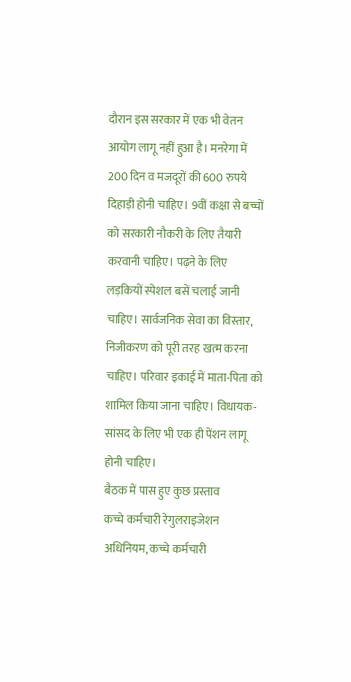दौरान इस सरकार में एक भी वेतन आयोग लागू नहीं हुआ है। मनरेगा में 200 दिन व मजदूरों की 600 रुपये दिहाड़ी होनी चाहिए। 9वीं कक्षा से बच्चों को सरकारी नौकरी के लिए तैयारी करवानी चाहिए। पढ़ने के लिए लड़कियों स्पेशल बसें चलाई जानी चाहिए। सार्वजनिक सेवा का विस्तार, निजीकरण को पूरी तरह खत्म करना चाहिए। परिवार इकाई में माता-पिता को शामिल किया जाना चाहिए। विधायक-सांसद के लिए भी एक ही पेंशन लागू होनी चाहिए।
बैठक में पास हुए कुछ प्रस्ताव
कच्चे कर्मचारी रेगुलराइजेशन अधिनियम, कच्चे कर्मचारी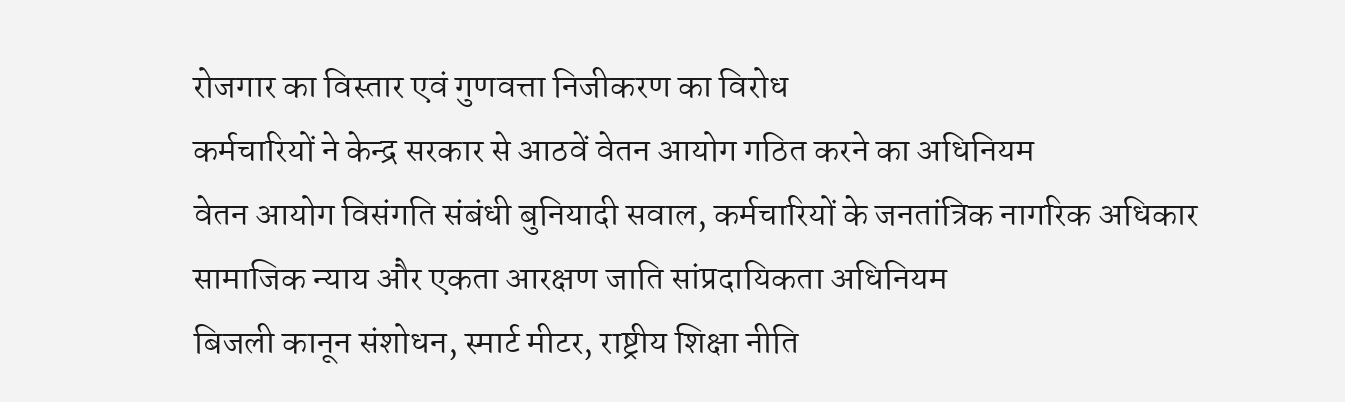रोजगार का विस्तार एवं गुणवत्ता निजीकरण का विरोध
कर्मचारियों ने केन्द्र सरकार से आठवें वेतन आयोग गठित करने का अधिनियम
वेतन आयोग विसंगति संबंधी बुनियादी सवाल, कर्मचारियों के जनतांत्रिक नागरिक अधिकार
सामाजिक न्याय और एकता आरक्षण जाति सांप्रदायिकता अधिनियम
बिजली कानून संशोधन, स्मार्ट मीटर, राष्ट्रीय शिक्षा नीति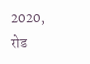2020, रोड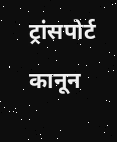ट्रांसपोर्ट कानून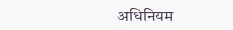अधिनियम